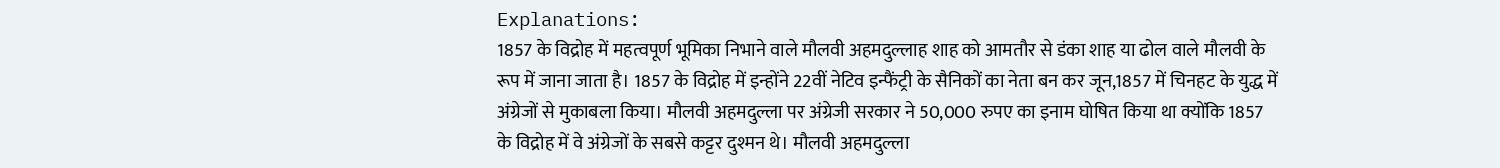Explanations:
1857 के विद्रोह में महत्वपूर्ण भूमिका निभाने वाले मौलवी अहमदुल्लाह शाह को आमतौर से डंका शाह या ढोल वाले मौलवी के रूप में जाना जाता है। 1857 के विद्रोह में इन्होंने 22वीं नेटिव इन्फैंट्री के सैनिकों का नेता बन कर जून,1857 में चिनहट के युद्ध में अंग्रेजों से मुकाबला किया। मौलवी अहमदुल्ला पर अंग्रेजी सरकार ने 50,000 रुपए का इनाम घोषित किया था क्योंकि 1857 के विद्रोह में वे अंग्रेजों के सबसे कट्टर दुश्मन थे। मौलवी अहमदुल्ला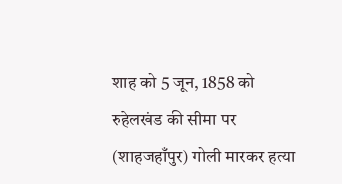शाह को 5 जून, 1858 को रुहेलखंड की सीमा पर (शाहजहाँपुर) गोली मारकर हत्या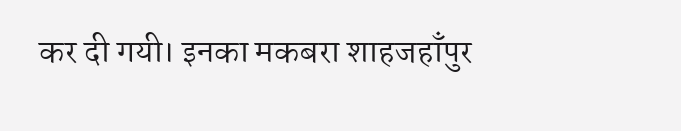कर दी गयी। इनका मकबरा शाहजहाँपुर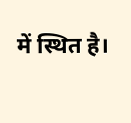में स्थित है।